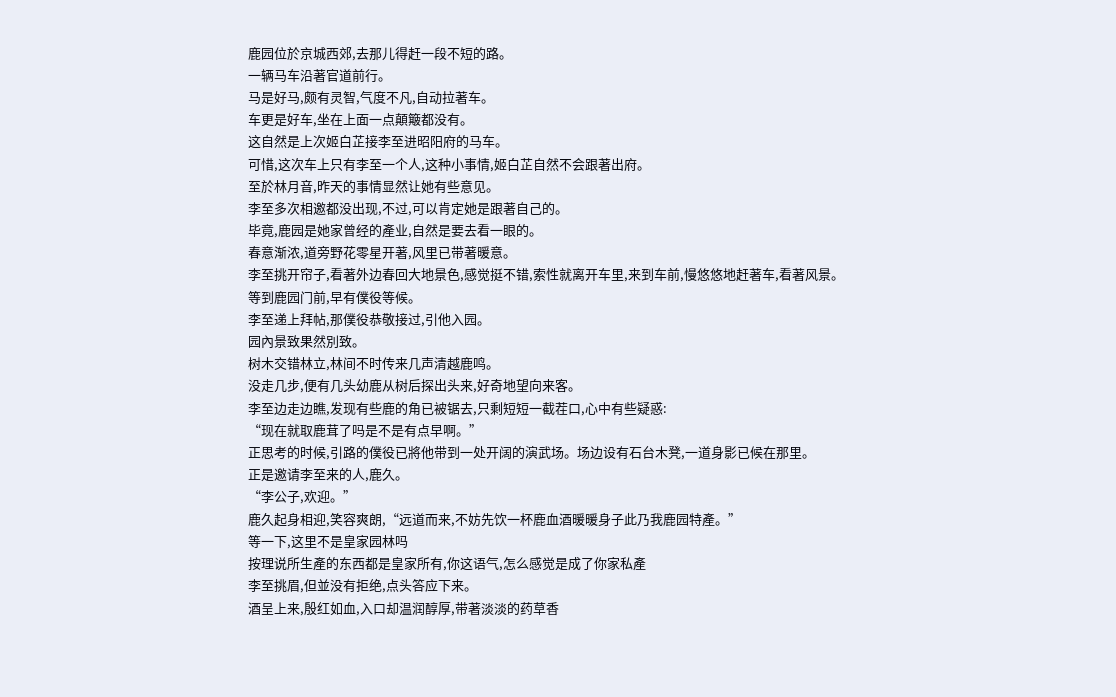鹿园位於京城西郊,去那儿得赶一段不短的路。
一辆马车沿著官道前行。
马是好马,颇有灵智,气度不凡,自动拉著车。
车更是好车,坐在上面一点顛簸都没有。
这自然是上次姬白芷接李至进昭阳府的马车。
可惜,这次车上只有李至一个人,这种小事情,姬白芷自然不会跟著出府。
至於林月音,昨天的事情显然让她有些意见。
李至多次相邀都没出现,不过,可以肯定她是跟著自己的。
毕竟,鹿园是她家曾经的產业,自然是要去看一眼的。
春意渐浓,道旁野花零星开著,风里已带著暖意。
李至挑开帘子,看著外边春回大地景色,感觉挺不错,索性就离开车里,来到车前,慢悠悠地赶著车,看著风景。
等到鹿园门前,早有僕役等候。
李至递上拜帖,那僕役恭敬接过,引他入园。
园內景致果然別致。
树木交错林立,林间不时传来几声清越鹿鸣。
没走几步,便有几头幼鹿从树后探出头来,好奇地望向来客。
李至边走边瞧,发现有些鹿的角已被锯去,只剩短短一截茬口,心中有些疑惑:
“现在就取鹿茸了吗是不是有点早啊。”
正思考的时候,引路的僕役已將他带到一处开阔的演武场。场边设有石台木凳,一道身影已候在那里。
正是邀请李至来的人,鹿久。
“李公子,欢迎。”
鹿久起身相迎,笑容爽朗,“远道而来,不妨先饮一杯鹿血酒暖暖身子此乃我鹿园特產。”
等一下,这里不是皇家园林吗
按理说所生產的东西都是皇家所有,你这语气,怎么感觉是成了你家私產
李至挑眉,但並没有拒绝,点头答应下来。
酒呈上来,殷红如血,入口却温润醇厚,带著淡淡的药草香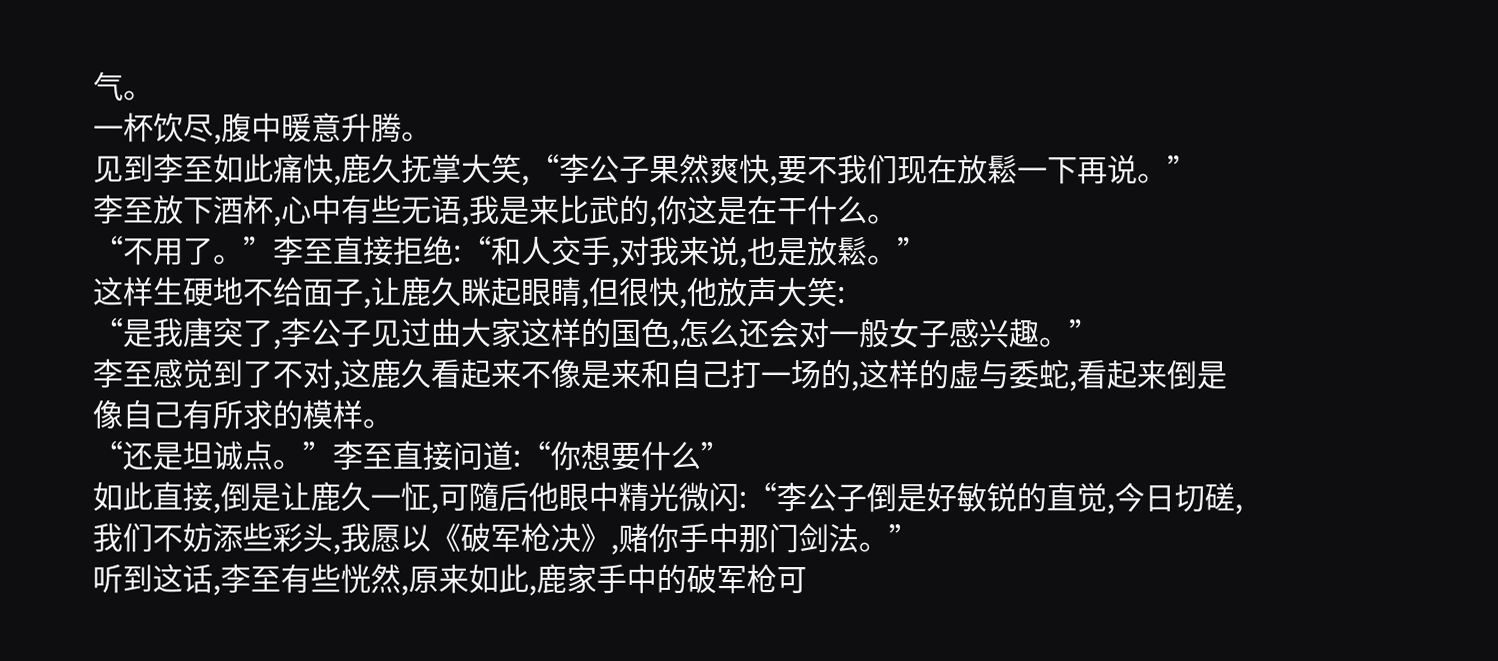气。
一杯饮尽,腹中暖意升腾。
见到李至如此痛快,鹿久抚掌大笑,“李公子果然爽快,要不我们现在放鬆一下再说。”
李至放下酒杯,心中有些无语,我是来比武的,你这是在干什么。
“不用了。”李至直接拒绝:“和人交手,对我来说,也是放鬆。”
这样生硬地不给面子,让鹿久眯起眼睛,但很快,他放声大笑:
“是我唐突了,李公子见过曲大家这样的国色,怎么还会对一般女子感兴趣。”
李至感觉到了不对,这鹿久看起来不像是来和自己打一场的,这样的虚与委蛇,看起来倒是像自己有所求的模样。
“还是坦诚点。”李至直接问道:“你想要什么”
如此直接,倒是让鹿久一怔,可隨后他眼中精光微闪:“李公子倒是好敏锐的直觉,今日切磋,我们不妨添些彩头,我愿以《破军枪决》,赌你手中那门剑法。”
听到这话,李至有些恍然,原来如此,鹿家手中的破军枪可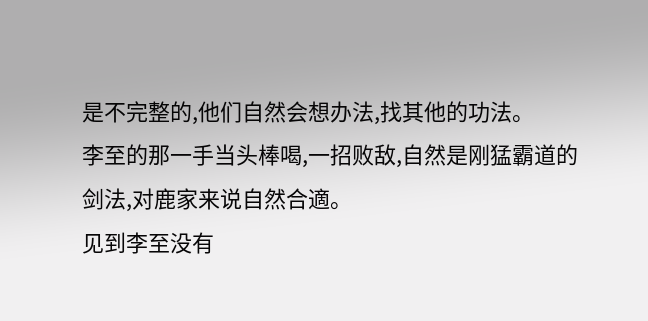是不完整的,他们自然会想办法,找其他的功法。
李至的那一手当头棒喝,一招败敌,自然是刚猛霸道的剑法,对鹿家来说自然合適。
见到李至没有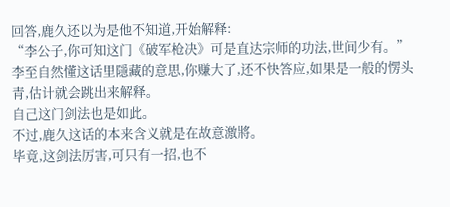回答,鹿久还以为是他不知道,开始解释:
“李公子,你可知这门《破军枪决》可是直达宗师的功法,世间少有。”
李至自然懂这话里隱藏的意思,你赚大了,还不快答应,如果是一般的愣头青,估计就会跳出来解释。
自己这门剑法也是如此。
不过,鹿久这话的本来含义就是在故意激將。
毕竟,这剑法厉害,可只有一招,也不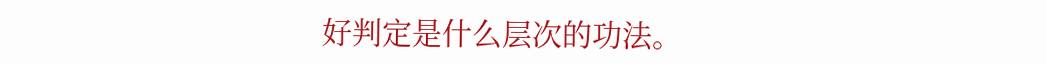好判定是什么层次的功法。